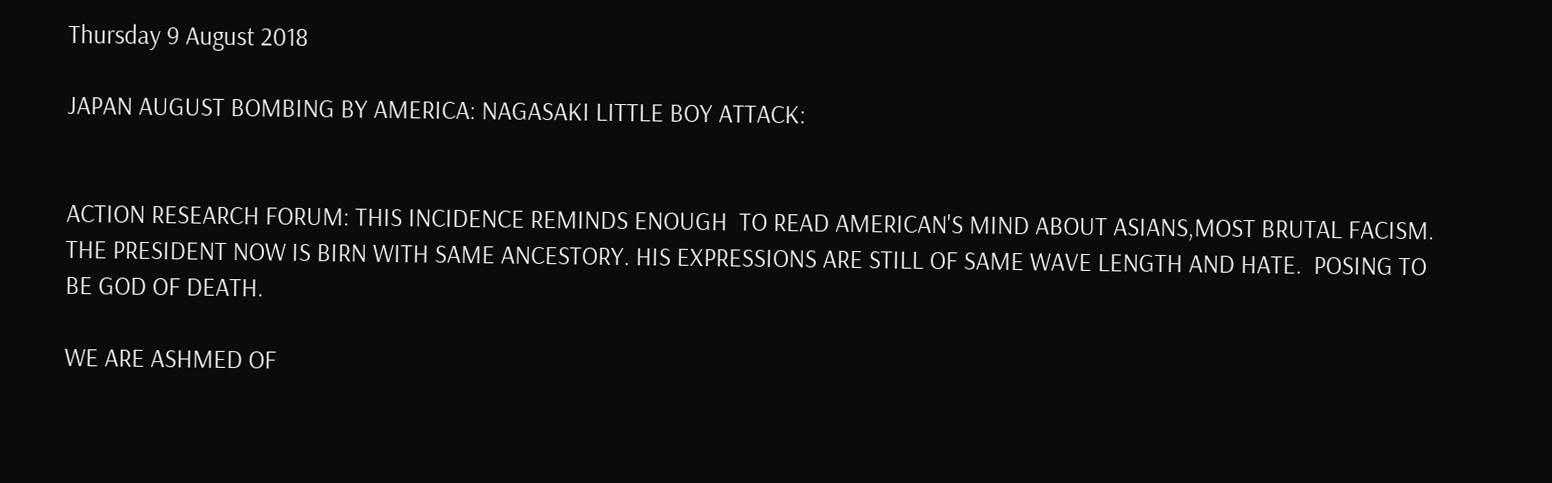Thursday 9 August 2018

JAPAN AUGUST BOMBING BY AMERICA: NAGASAKI LITTLE BOY ATTACK:


ACTION RESEARCH FORUM: THIS INCIDENCE REMINDS ENOUGH  TO READ AMERICAN'S MIND ABOUT ASIANS,MOST BRUTAL FACISM. THE PRESIDENT NOW IS BIRN WITH SAME ANCESTORY. HIS EXPRESSIONS ARE STILL OF SAME WAVE LENGTH AND HATE.  POSING TO BE GOD OF DEATH.

WE ARE ASHMED OF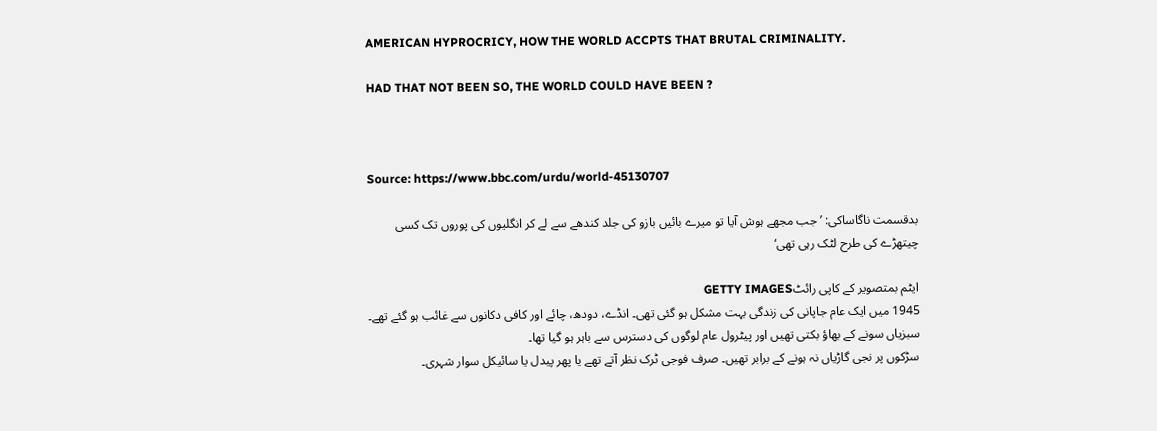AMERICAN HYPROCRICY, HOW THE WORLD ACCPTS THAT BRUTAL CRIMINALITY.

HAD THAT NOT BEEN SO, THE WORLD COULD HAVE BEEN ?



Source: https://www.bbc.com/urdu/world-45130707

بدقسمت ناگاساکی: ’جب مجھے ہوش آیا تو میرے بائیں بازو کی جلد کندھے سے لے کر انگلیوں کی پوروں تک کسی چیتھڑے کی طرح لٹک رہی تھی‘

ایٹم بمتصویر کے کاپی رائٹGETTY IMAGES
1945 میں ایک عام جاپانی کی زندگی بہت مشکل ہو گئی تھی۔ انڈے، دودھ، چائے اور کافی دکانوں سے غائب ہو گئے تھے۔ سبزیاں سونے کے بھاؤ بکتی تھیں اور پیٹرول عام لوگوں کی دسترس سے باہر ہو گیا تھا۔
سڑکوں پر نجی گاڑیاں نہ ہونے کے برابر تھیں۔ صرف فوجی ٹرک نظر آتے تھے یا پھر پیدل یا سائیکل سوار شہری۔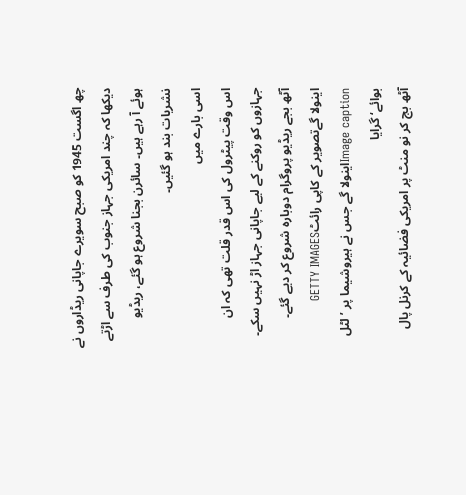چھ اگست 1945 کو صبح سویرے جاپانی ریڈاروں نے دیکھا کہ چند امریکی جہاز جنوب کی طرف سے اڑتے ہوئے آ رہے ہیں۔ سائرن بجنا شروع ہو گئے، ریڈیو نشریات بند ہو گئیں۔
اسی بارے میں
اس وقت پیٹرول کی اس قدر قلت تھی کہ ان جہازوں کو روکنے کے لیے جاپانی جہاز اڑ نہیں سکے۔ آٹھ بجے ریڈیو پروگرام دوبارہ شروع کر دیے گئے۔
اینولا گےتصویر کے کاپی رائٹGETTY IMAGES
Image captionاینولا گے جس نے ہیروشیما پر ’لٹل بوائے‘ گرایا
آٹھ بج کر نو منٹ پر امریکی فضائیہ کے کرنل پال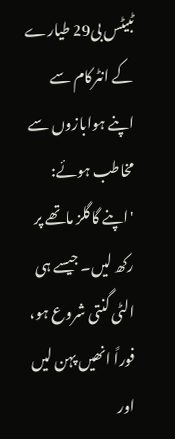ٹبیٹس بی29 طیارے کے انٹرکام سے اپنے ہوابازوں سے مخاطب ہوئے: 'اپنے گاگلز ماتھے پر رکھ لیں۔ جیسے ہی الٹی گنتی شروع ہو، فوراً انھیں پہن لیں اور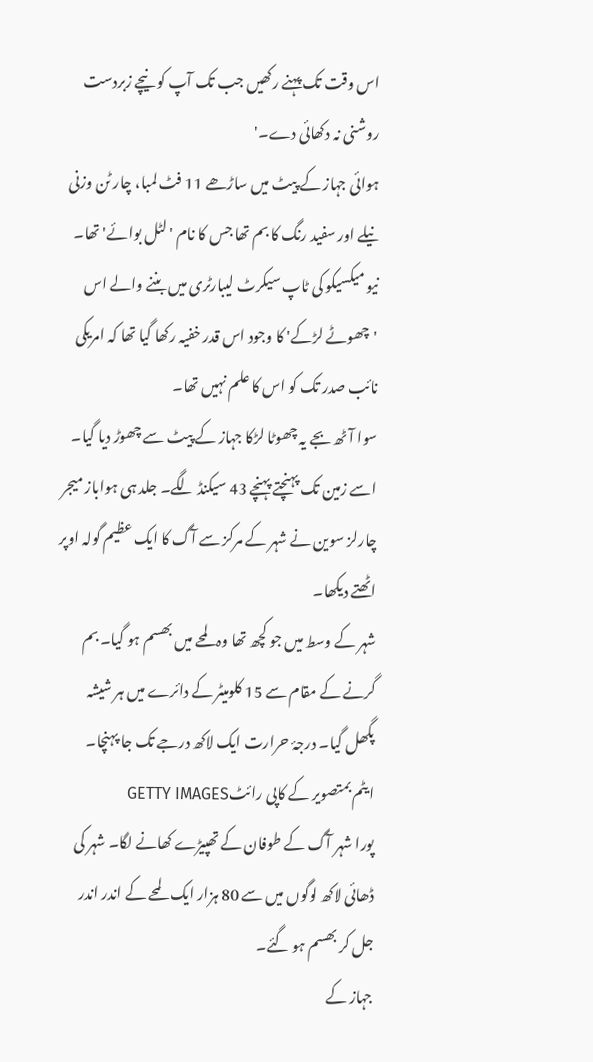اس وقت تک پہنے رکھیں جب تک آپ کو نیچے زبردست روشنی نہ دکھائی دے۔'
ہوائی جہاز کے پیٹ میں ساڑھے 11 فٹ لمبا، چار ٹن وزنی نیلے اور سفید رنگ کا بم تھا جس کا نام 'لٹل بوائے' تھا۔ نیو میکسیکو کی ٹاپ سیکرٹ لیبارٹری میں بننے والے اس 'چھوٹے لڑکے' کا وجود اس قدر خفیہ رکھا گیا تھا کہ امریکی نائب صدر تک کو اس کا علم نہیں تھا۔
سوا آٹھ بجے یہ چھوٹا لڑکا جہاز کے پیٹ سے چھوڑ دیا گیا۔ اسے زمین تک پہنچتے پہنچے 43 سیکنڈ لگے۔ جلد ہی ہواباز میجر چارلز سوین نے شہر کے مرکز سے آگ کا ایک عظیم گولہ اوپر اٹھتے دیکھا۔
شہر کے وسط میں جو کچھ تھا وہ لمحے میں بھسم ہو گیا۔ بم گرنے کے مقام سے 15 کلومیٹر کے دائرے میں ہر شیشہ پگھل گیا۔ درجۂ حرارت ایک لاکھ درجے تک جا پہنچا۔
ایٹم بمتصویر کے کاپی رائٹGETTY IMAGES
پورا شہر آگ کے طوفان کے تھپیڑے کھانے لگا۔ شہر کی ڈھائی لاکھ لوگوں میں سے 80 ہزار ایک لمحے کے اندر اندر جل کر بھسم ہو گئے۔
جہاز کے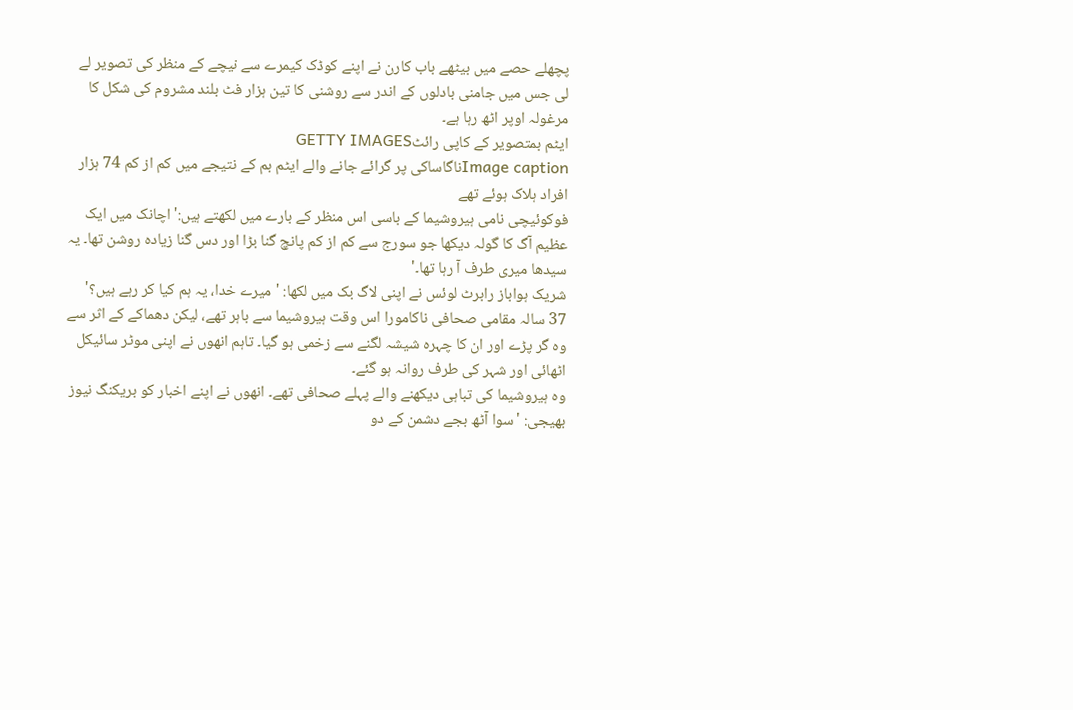پچھلے حصے میں بیٹھے باب کارن نے اپنے کوڈک کیمرے سے نیچے کے منظر کی تصویر لے لی جس میں جامنی بادلوں کے اندر سے روشنی کا تین ہزار فٹ بلند مشروم کی شکل کا مرغولہ اوپر اٹھ رہا ہے۔
ایٹم بمتصویر کے کاپی رائٹGETTY IMAGES
Image captionناگاساکی پر گرائے جانے والے ایٹم بم کے نتیجے میں کم از کم 74 ہزار افراد ہلاک ہوئے تھے
فوکوئیچی نامی ہیروشیما کے باسی اس منظر کے بارے میں لکھتے ہیں:'اچانک میں ایک عظیم آگ کا گولہ دیکھا جو سورج سے کم از کم پانچ گنا بڑا اور دس گنا زیادہ روشن تھا۔ یہ سیدھا میری طرف آ رہا تھا۔'
شریک ہواباز رابرٹ لوئس نے اپنی لاگ بک میں لکھا: 'میرے خدا، یہ ہم کیا کر رہے ہیں؟'
37 سالہ مقامی صحافی ناکامورا اس وقت ہیروشیما سے باہر تھے، لیکن دھماکے کے اثر سے وہ گر پڑے اور ان کا چہرہ شیشہ لگنے سے زخمی ہو گیا۔ تاہم انھوں نے اپنی موٹر سائیکل اٹھائی اور شہر کی طرف روانہ ہو گئے۔
وہ ہیروشیما کی تباہی دیکھنے والے پہلے صحافی تھے۔ انھوں نے اپنے اخبار کو بریکنگ نیوز بھیجی: 'سوا آٹھ بجے دشمن کے دو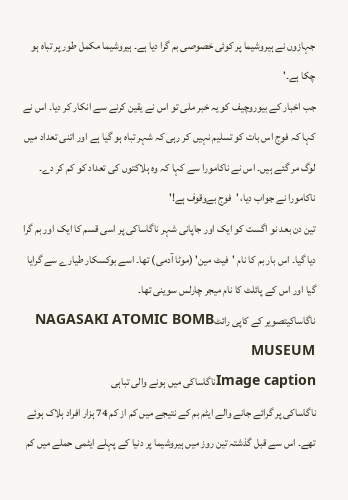جہازوں نے ہیروشیما پر کوئی خصوصی بم گرا دیا ہے۔ ہیروشیما مکمل طور پر تباہ ہو چکا ہے۔'
جب اخبار کے بیوروچیف کو یہ خبر ملی تو اس نے یقین کرنے سے انکار کر دیا۔ اس نے کہا کہ فوج اس بات کو تسلیم نہیں کر رہی کہ شہر تباہ ہو گیا ہے اور اتنی تعداد میں لوگ مر گئے ہیں۔ اس نے ناکامورا سے کہا کہ وہ ہلاکتوں کی تعداد کو کم کر دے۔
ناکامورا نے جواب دیا، 'فوج بےوقوف ہے!'
تین دن بعد نو اگست کو ایک اور جاپانی شہر ناگاساکی پر اسی قسم کا ایک اور بم گرا دیا گیا۔ اس بار بم کا نام 'فیٹ مین' (موٹا آدمی) تھا۔ اسے بوکسکار طیارے سے گرایا گیا اور اس کے پائلٹ کا نام میجر چارلس سوینی تھا۔
ناگاساکیتصویر کے کاپی رائٹNAGASAKI ATOMIC BOMB MUSEUM
Image captionناگاساکی میں ہونے والی تباہی
ناگاساکی پر گرائے جانے والے ایٹم بم کے نتیجے میں کم از کم 74 ہزار افراد ہلاک ہوئے تھے۔ اس سے قبل گذشتہ تین روز میں ہیروشیما پر دنیا کے پہلے ایٹمی حملے میں کم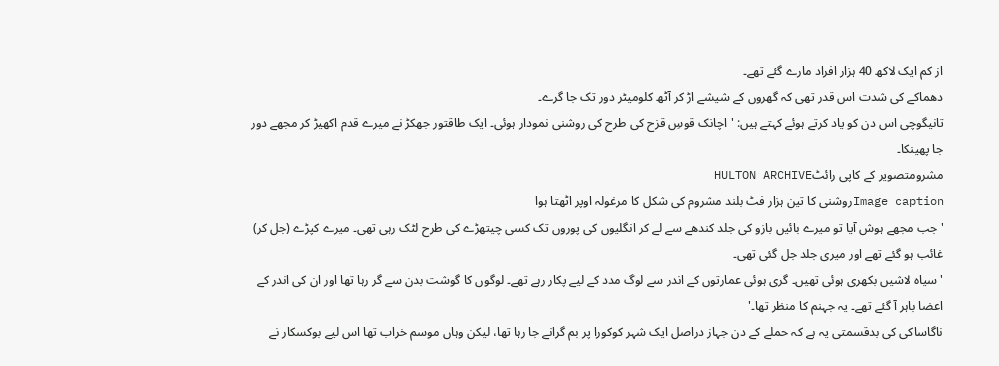از کم ایک لاکھ 40 ہزار افراد مارے گئے تھے۔
دھماکے کی شدت اس قدر تھی کہ گھروں کے شیشے اڑ کر آٹھ کلومیٹر دور تک جا گرے۔
تانیگوچی اس دن کو یاد کرتے ہوئے کہتے ہیں: 'اچانک قوسِ قزح کی طرح کی روشنی نمودار ہوئی۔ ایک طاقتور جھکڑ نے میرے قدم اکھیڑ کر مجھے دور جا پھینکا۔
مشرومتصویر کے کاپی رائٹHULTON ARCHIVE
Image captionروشنی کا تین ہزار فٹ بلند مشروم کی شکل کا مرغولہ اوپر اٹھتا ہوا
'جب مجھے ہوش آیا تو میرے بائیں بازو کی جلد کندھے سے لے کر انگلیوں کی پوروں تک کسی چیتھڑے کی طرح لٹک رہی تھی۔ میرے کپڑے (جل کر) غائب ہو گئے تھے اور میری جلد جل گئی تھی۔
'سیاہ لاشیں بکھری ہوئی تھیں۔ گری ہوئی عمارتوں کے اندر سے لوگ مدد کے لیے پکار رہے تھے۔ لوگوں کا گوشت بدن سے گر رہا تھا اور ان کی اندر کے اعضا باہر آ گئے تھے۔ یہ جہنم کا منظر تھا۔'
ناگاساکی کی بدقسمتی یہ ہے کہ حملے کے دن جہاز دراصل ایک شہر کوکورا پر بم گرانے جا رہا تھا، لیکن وہاں موسم خراب تھا اس لیے بوکسکار نے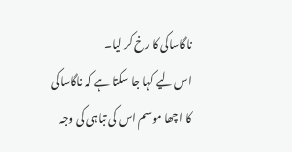ناگاساکی کا رخ کر لیا۔
اس لیے کہا جا سکتا ہے کہ ناگاساکی کا اچھا موسم اس کی تباہی کی وجہ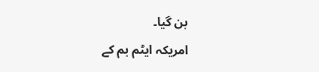بن گیا۔
امریکہ ایٹم بم کے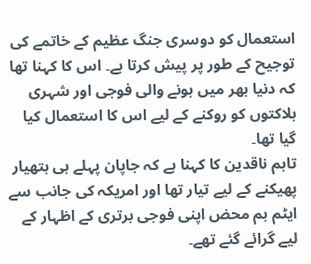استعمال کو دوسری جنگ عظیم کے خاتمے کی توجیح کے طور پر پیش کرتا ہے۔ اس کا کہنا تھا کہ دنیا بھر میں ہونے والی فوجی اور شہری ہلاکتوں کو روکنے کے لیے اس کا استعمال کیا گیا تھا۔
تاہم ناقدین کا کہنا ہے کہ جاپان پہلے ہی ہتھیار پھیکنے کے لیے تیار تھا اور امریکہ کی جانب سے ایٹم بم محض اپنی فوجی برتری کے اظہار کے لیے گرائے گئے تھے۔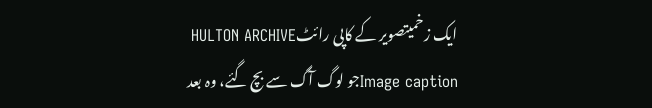ایک زخمیتصویر کے کاپی رائٹHULTON ARCHIVE
Image captionجو لوگ آگ سے بچ گئے، وہ بعد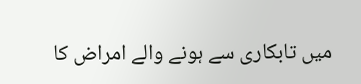میں تابکاری سے ہونے والے امراض کا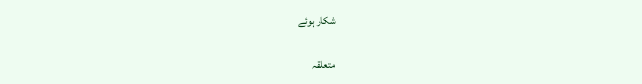شکار ہوئے

متعلقہ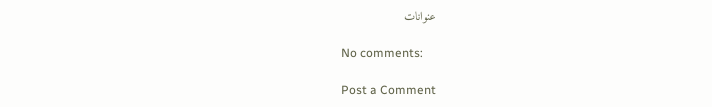عنوانات

No comments:

Post a Comment